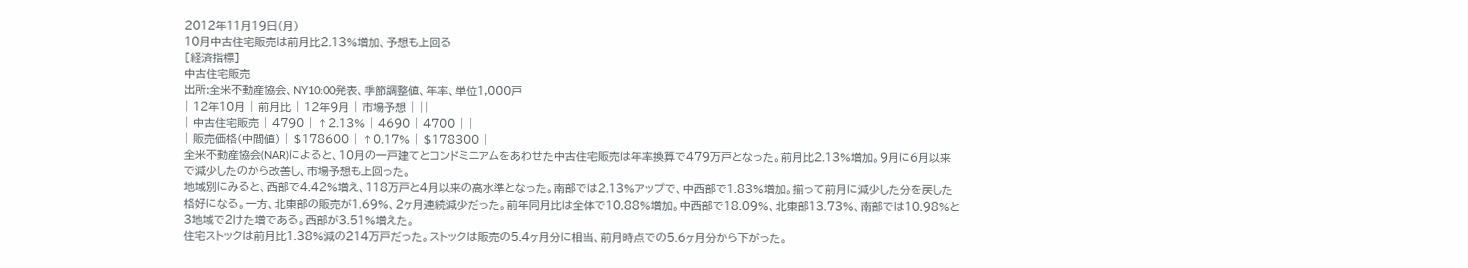2012年11月19日(月)
10月中古住宅販売は前月比2.13%増加、予想も上回る
[経済指標]
中古住宅販売
出所:全米不動産協会、NY10:00発表、季節調整値、年率、単位1,000戸
| 12年10月 | 前月比 | 12年9月 | 市場予想 | ||
| 中古住宅販売 | 4790 | ↑2.13% | 4690 | 4700 | |
| 販売価格(中間値) | $178600 | ↑0.17% | $178300 |
全米不動産協会(NAR)によると、10月の一戸建てとコンドミニアムをあわせた中古住宅販売は年率換算で479万戸となった。前月比2.13%増加。9月に6月以来で減少したのから改善し、市場予想も上回った。
地域別にみると、西部で4.42%増え、118万戸と4月以来の高水準となった。南部では2.13%アップで、中西部で1.83%増加。揃って前月に減少した分を戻した格好になる。一方、北東部の販売が1.69%、2ヶ月連続減少だった。前年同月比は全体で10.88%増加。中西部で18.09%、北東部13.73%、南部では10.98%と3地域で2けた増である。西部が3.51%増えた。
住宅ストックは前月比1.38%減の214万戸だった。ストックは販売の5.4ヶ月分に相当、前月時点での5.6ヶ月分から下がった。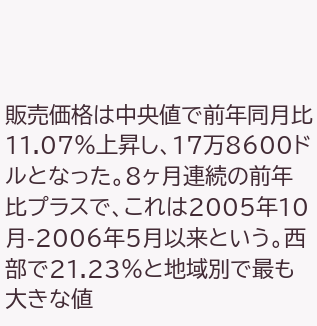販売価格は中央値で前年同月比11.07%上昇し、17万8600ドルとなった。8ヶ月連続の前年比プラスで、これは2005年10月-2006年5月以来という。西部で21.23%と地域別で最も大きな値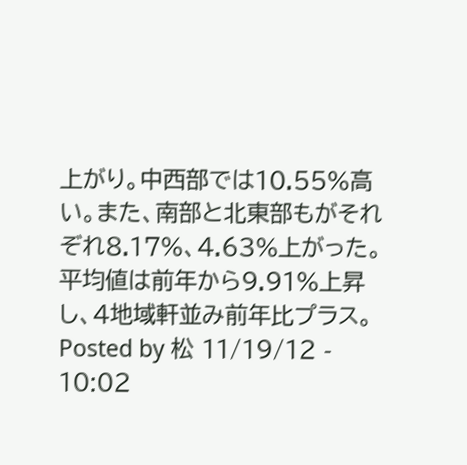上がり。中西部では10.55%高い。また、南部と北東部もがそれぞれ8.17%、4.63%上がった。平均値は前年から9.91%上昇し、4地域軒並み前年比プラス。
Posted by 松 11/19/12 - 10:02